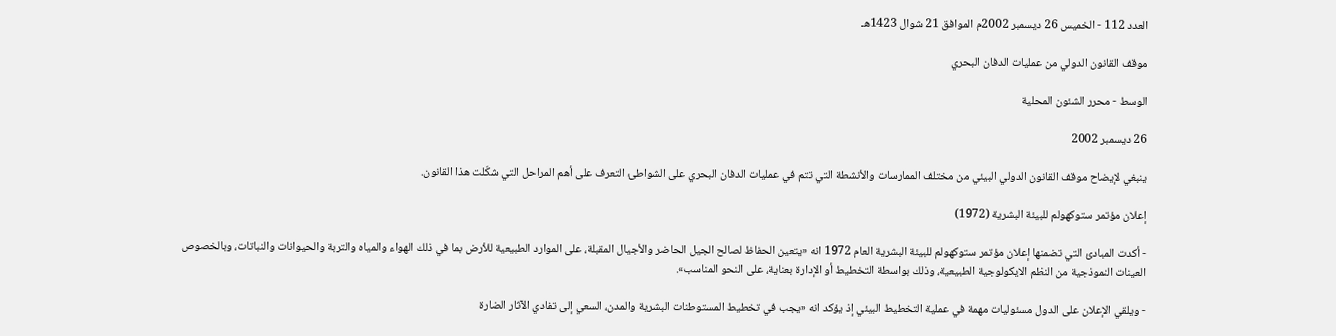العدد 112 - الخميس 26 ديسمبر 2002م الموافق 21 شوال 1423هـ

موقف القانون الدولي من عمليات الدفان البحري

الوسط - محرر الشئون المحلية

26 ديسمبر 2002

ينبغي لإيضاح موقف القانون الدولي البيئي من مختلف الممارسات والأنشطة التي تتم في عمليات الدفان البحري على الشواطئ التعرف على أهم المراحل التي شكّلت هذا القانون.

إعلان مؤتمر ستوكهولم للبيئة البشرية (1972)

- أكدت المبادئ التي تضمنها إعلان مؤتمر ستوكهولم للبيئة البشرية العام 1972 انه «يتعين الحفاظ لصالح الجيل الحاضر والأجيال المقبلة، على الموارد الطبيعية للأرض بما في ذلك الهواء والمياه والتربة والحيوانات والنباتات، وبالخصوص العينات النموذجية من النظم الايكولوجية الطبيعية، وذلك بواسطة التخطيط أو الإدارة بعناية، على النحو المناسب».

- ويلقي الإعلان على الدول مسئوليات مهمة في عملية التخطيط البيئي إذ يؤكد انه «يجب في تخطيط المستوطنات البشرية والمدن، السعي إلى تفادي الآثار الضارة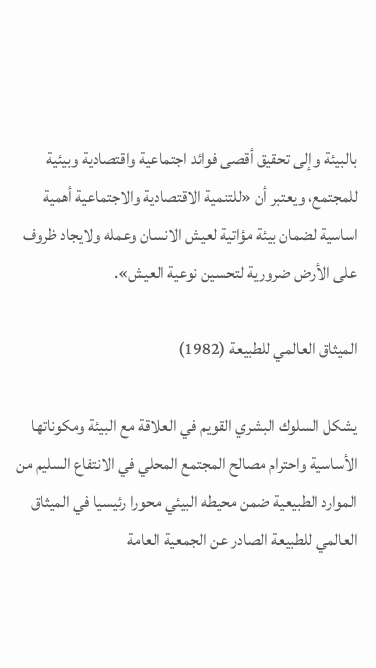بالبيئة وإلى تحقيق أقصى فوائد اجتماعية واقتصادية وبيئية للمجتمع، ويعتبر أن «للتنمية الاقتصادية والاجتماعية أهمية اساسية لضمان بيئة مؤاتية لعيش الانسان وعمله ولايجاد ظروف على الأرض ضرورية لتحسين نوعية العيش».

الميثاق العالمي للطبيعة (1982)

يشكل السلوك البشري القويم في العلاقة مع البيئة ومكوناتها الأساسية واحترام مصالح المجتمع المحلي في الانتفاع السليم من الموارد الطبيعية ضمن محيطه البيئي محورا رئيسيا في الميثاق العالمي للطبيعة الصادر عن الجمعية العامة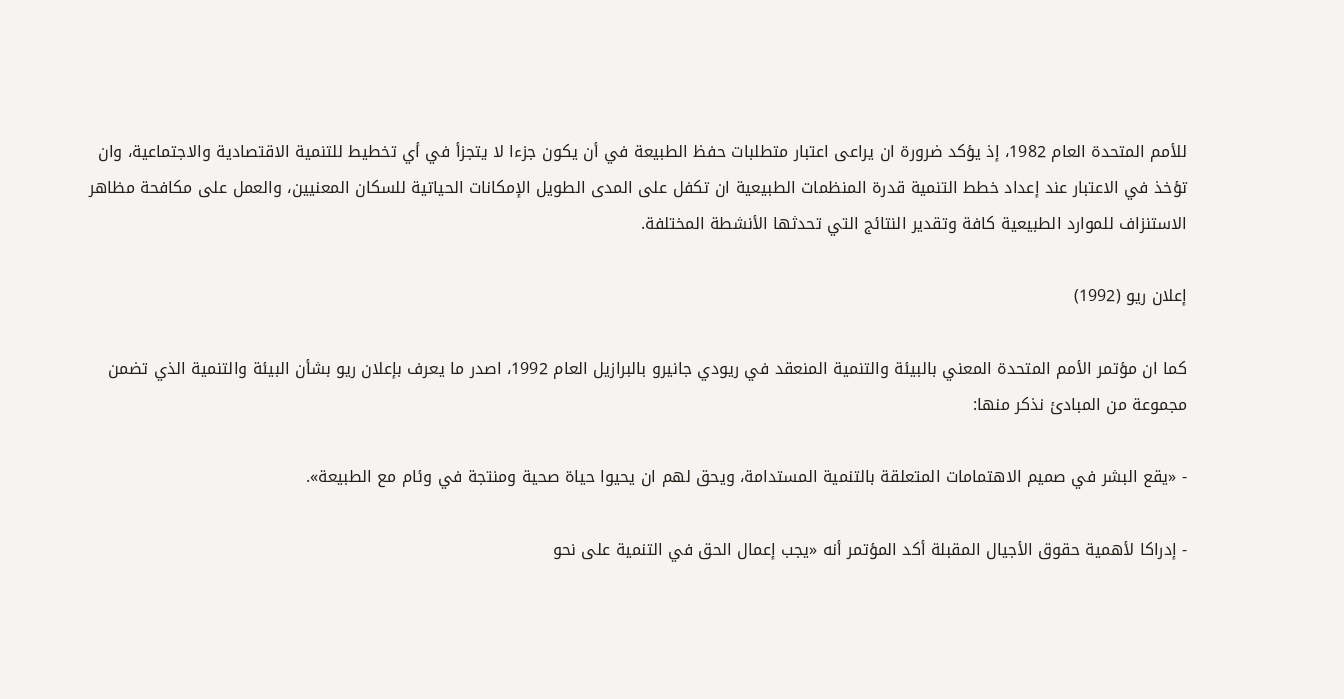للأمم المتحدة العام 1982، إذ يؤكد ضرورة ان يراعى اعتبار متطلبات حفظ الطبيعة في أن يكون جزءا لا يتجزأ في أي تخطيط للتنمية الاقتصادية والاجتماعية، وان تؤخذ في الاعتبار عند إعداد خطط التنمية قدرة المنظمات الطبيعية ان تكفل على المدى الطويل الإمكانات الحياتية للسكان المعنيين، والعمل على مكافحة مظاهر الاستنزاف للموارد الطبيعية كافة وتقدير النتائج التي تحدثها الأنشطة المختلفة.

إعلان ريو (1992)

كما ان مؤتمر الأمم المتحدة المعني بالبيئة والتنمية المنعقد في ريودي جانيرو بالبرازيل العام 1992، اصدر ما يعرف بإعلان ريو بشأن البيئة والتنمية الذي تضمن مجموعة من المبادئ نذكر منها:

- «يقع البشر في صميم الاهتمامات المتعلقة بالتنمية المستدامة، ويحق لهم ان يحيوا حياة صحية ومنتجة في وئام مع الطبيعة».

- إدراكا لأهمية حقوق الأجيال المقبلة أكد المؤتمر أنه «يجب إعمال الحق في التنمية على نحو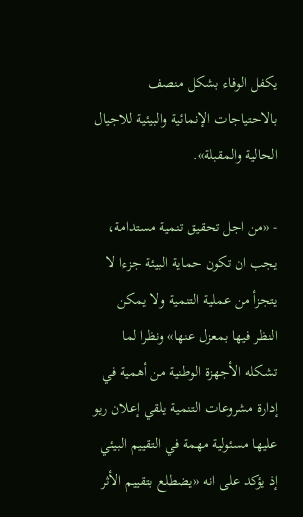يكفل الوفاء بشكل منصف بالاحتياجات الإنمائية والبيئية للاجيال الحالية والمقبلة».

- «من اجل تحقيق تنمية مستدامة، يجب ان تكون حماية البيئة جزءا لا يتجزأ من عملية التنمية ولا يمكن النظر فيها بمعزل عنها» ونظرا لما تشكله الأجهزة الوطنية من أهمية في إدارة مشروعات التنمية يلقي إعلان ريو عليها مسئولية مهمة في التقييم البيئي إذ يؤكد على انه «يضطلع بتقييم الأثر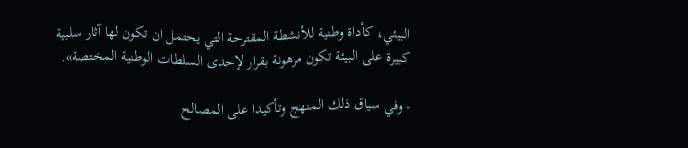البيئي، كأداة وطنية للأنشطة المقترحة التي يحتمل ان تكون لها آثار سلبية كبيرة على البيئة تكون مرهونة بقرار لإحدى السلطات الوطنية المختصة».

- وفي سياق ذلك المنهج وتأكيدا على المصالح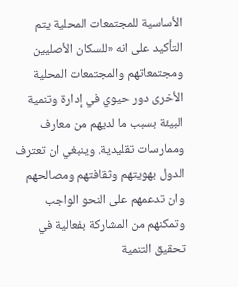الأساسية للمجتمعات المحلية يتم التأكيد على انه «للسكان الأصليين ومجتمعاتهم والمجتمعات المحلية الأخرى دور حيوي في إدارة وتنمية البيئة بسبب ما لديهم من معارف وممارسات تقليدية. وينبغي ان تعترف الدول بهويتهم وثقافتهم ومصالحهم وان تدعمهم على النحو الواجب وتمكنهم من المشاركة بفعالية في تحقيق التنمية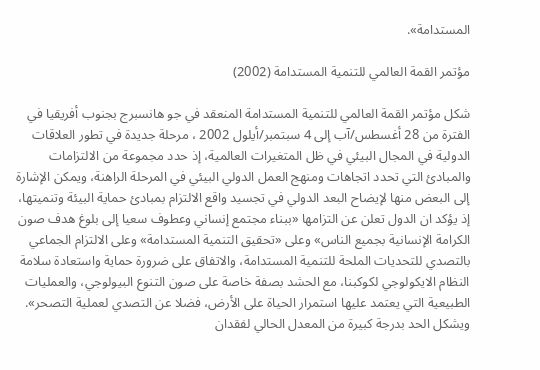المستدامة».

مؤتمر القمة العالمي للتنمية المستدامة (2002)

شكل مؤتمر القمة العالمي للتنمية المستدامة المنعقد في جو هانسبرج بجنوب أفريقيا في الفترة من 28 أغسطس/آب إلى 4 سبتمبر/أيلول 2002 ، مرحلة جديدة في تطور العلاقات الدولية في المجال البيئي في ظل المتغيرات العالمية، إذ حدد مجموعة من الالتزامات والمبادئ التي تحدد اتجاهات ومنهج العمل الدولي البيئي في المرحلة الراهنة، ويمكن الإشارة إلى البعض منها لإيضاح البعد الدولي في تجسيد واقع الالتزام بمبادئ حماية البيئة وتنميتها، إذ يؤكد ان الدول تعلن عن التزامها «ببناء مجتمع إنساني وعطوف سعيا إلى بلوغ هدف صون الكرامة الإنسانية بجميع الناس» وعلى «تحقيق التنمية المستدامة» وعلى الالتزام الجماعي بالتصدي للتحديات الملحة للتنمية المستدامة، والاتفاق على ضرورة حماية واستعادة سلامة النظام الايكولوجي لكوكبنا، مع الحشد بصفة خاصة على صون التنوع البيولوجي، والعمليات الطبيعية التي يعتمد عليها استمرار الحياة على الأرض، فضلا عن التصدي لعملية التصحر». ويشكل الحد بدرجة كبيرة من المعدل الحالي لفقدان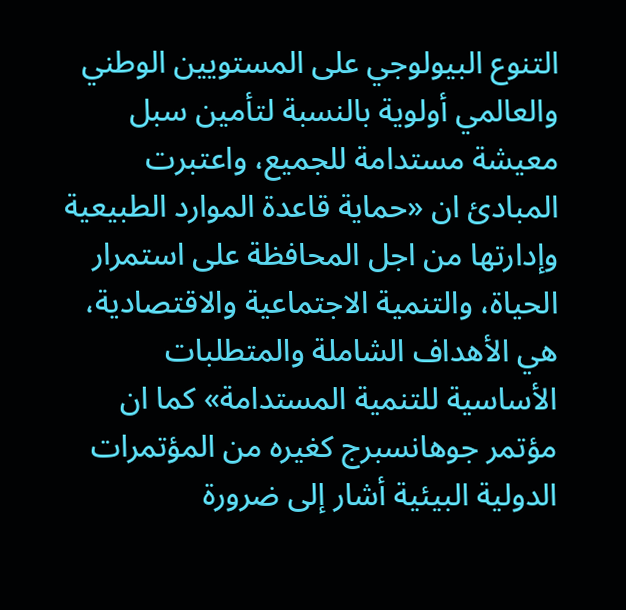التنوع البيولوجي على المستويين الوطني والعالمي أولوية بالنسبة لتأمين سبل معيشة مستدامة للجميع، واعتبرت المبادئ ان «حماية قاعدة الموارد الطبيعية وإدارتها من اجل المحافظة على استمرار الحياة، والتنمية الاجتماعية والاقتصادية، هي الأهداف الشاملة والمتطلبات الأساسية للتنمية المستدامة» كما ان مؤتمر جوهانسبرج كغيره من المؤتمرات الدولية البيئية أشار إلى ضرورة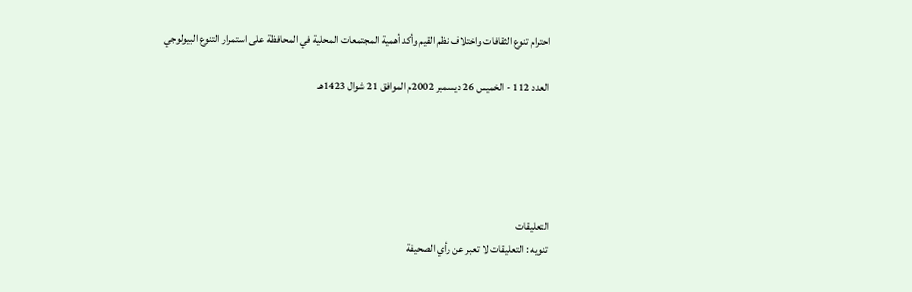احترام تنوع الثقافات واختلاف نظم القيم وأكد أهمية المجتمعات المحلية في المحافظة على استمرار التنوع البيولوجي

العدد 112 - الخميس 26 ديسمبر 2002م الموافق 21 شوال 1423هـ





التعليقات
تنويه : التعليقات لا تعبر عن رأي الصحيفة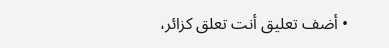• أضف تعليق أنت تعلق كزائر،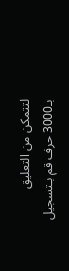لتتمكن من التعليق بـ3000 حرف قم بـتسجيل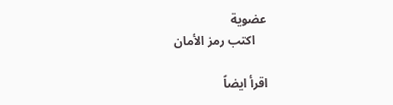عضوية
    اكتب رمز الأمان

اقرأ ايضاً